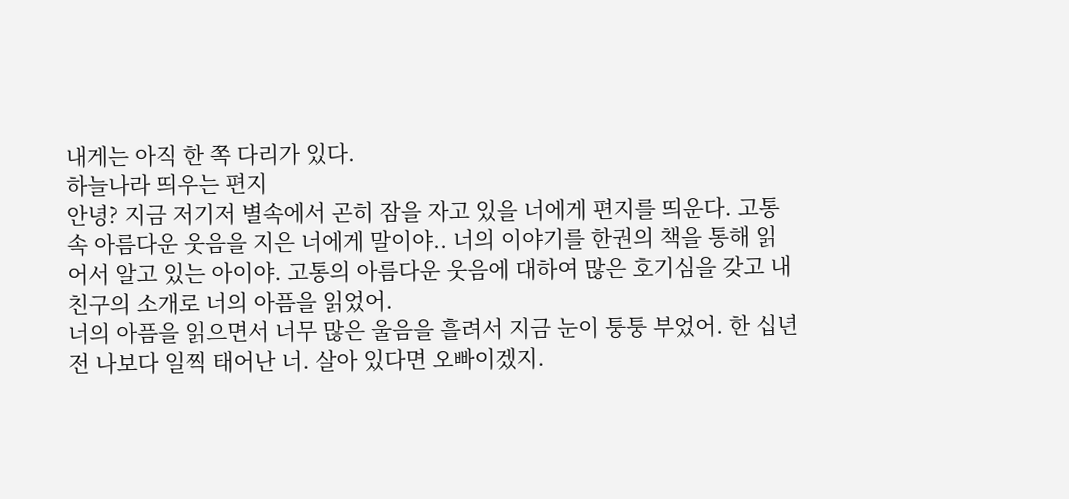내게는 아직 한 쪽 다리가 있다.
하늘나라 띄우는 편지
안녕? 지금 저기저 별속에서 곤히 잠을 자고 있을 너에게 편지를 띄운다. 고통속 아름다운 웃음을 지은 너에게 말이야.. 너의 이야기를 한권의 책을 통해 읽어서 알고 있는 아이야. 고통의 아름다운 웃음에 대하여 많은 호기심을 갖고 내친구의 소개로 너의 아픔을 읽었어.
너의 아픔을 읽으면서 너무 많은 울음을 흘려서 지금 눈이 퉁퉁 부었어. 한 십년전 나보다 일찍 태어난 너. 살아 있다면 오빠이겠지.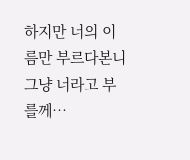하지만 너의 이름만 부르다본니 그냥 너라고 부를께…